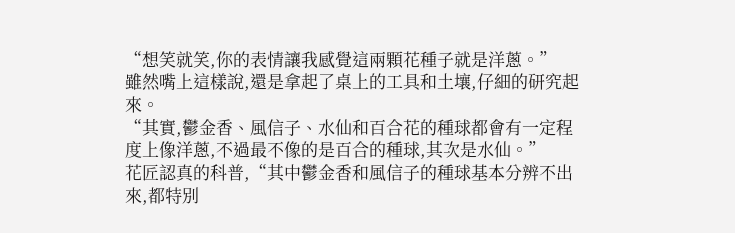“想笑就笑,你的表情讓我感覺這兩顆花種子就是洋蔥。”
雖然嘴上這樣說,還是拿起了桌上的工具和土壤,仔細的研究起來。
“其實,鬱金香、風信子、水仙和百合花的種球都會有一定程度上像洋蔥,不過最不像的是百合的種球,其次是水仙。”
花匠認真的科普,“其中鬱金香和風信子的種球基本分辨不出來,都特別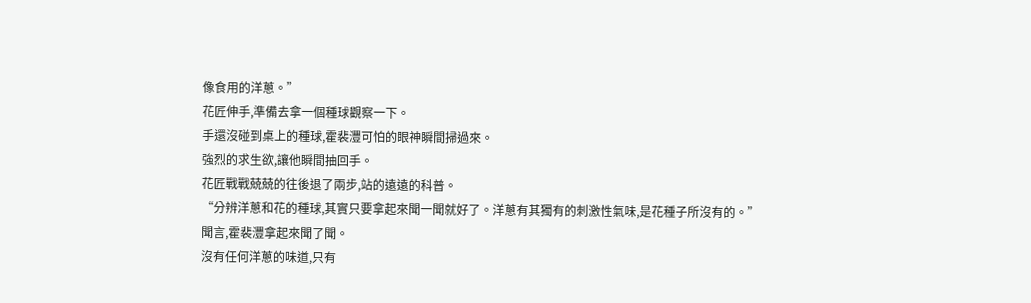像食用的洋蔥。”
花匠伸手,準備去拿一個種球觀察一下。
手還沒碰到桌上的種球,霍裴灃可怕的眼神瞬間掃過來。
強烈的求生欲,讓他瞬間抽回手。
花匠戰戰兢兢的往後退了兩步,站的遠遠的科普。
“分辨洋蔥和花的種球,其實只要拿起來聞一聞就好了。洋蔥有其獨有的刺激性氣味,是花種子所沒有的。”
聞言,霍裴灃拿起來聞了聞。
沒有任何洋蔥的味道,只有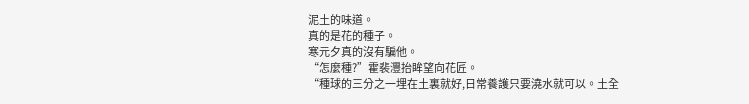泥土的味道。
真的是花的種子。
寒元夕真的沒有騙他。
“怎麼種?”霍裴灃抬眸望向花匠。
“種球的三分之一埋在土裏就好,日常養護只要澆水就可以。土全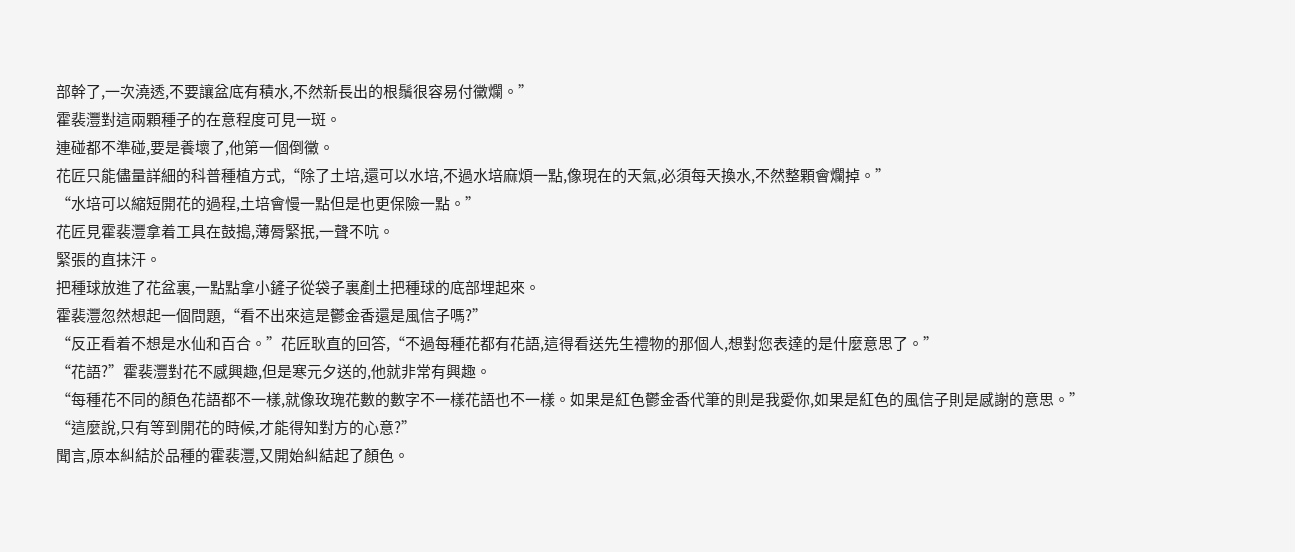部幹了,一次澆透,不要讓盆底有積水,不然新長出的根鬚很容易付黴爛。”
霍裴灃對這兩顆種子的在意程度可見一斑。
連碰都不準碰,要是養壞了,他第一個倒黴。
花匠只能儘量詳細的科普種植方式,“除了土培,還可以水培,不過水培麻煩一點,像現在的天氣,必須每天換水,不然整顆會爛掉。”
“水培可以縮短開花的過程,土培會慢一點但是也更保險一點。”
花匠見霍裴灃拿着工具在鼓搗,薄脣緊抿,一聲不吭。
緊張的直抹汗。
把種球放進了花盆裏,一點點拿小鏟子從袋子裏剷土把種球的底部埋起來。
霍裴灃忽然想起一個問題,“看不出來這是鬱金香還是風信子嗎?”
“反正看着不想是水仙和百合。”花匠耿直的回答,“不過每種花都有花語,這得看送先生禮物的那個人,想對您表達的是什麼意思了。”
“花語?”霍裴灃對花不感興趣,但是寒元夕送的,他就非常有興趣。
“每種花不同的顏色花語都不一樣,就像玫瑰花數的數字不一樣花語也不一樣。如果是紅色鬱金香代筆的則是我愛你,如果是紅色的風信子則是感謝的意思。”
“這麼說,只有等到開花的時候,才能得知對方的心意?”
聞言,原本糾結於品種的霍裴灃,又開始糾結起了顏色。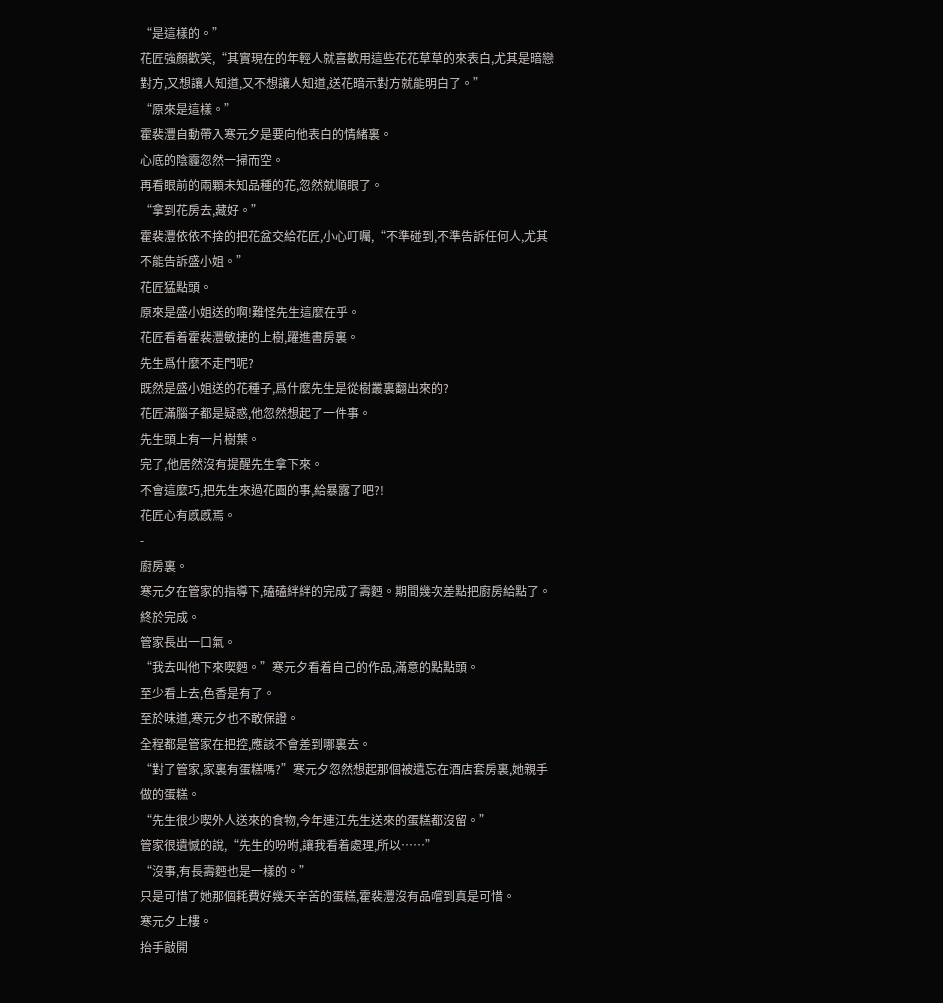“是這樣的。”
花匠強顏歡笑,“其實現在的年輕人就喜歡用這些花花草草的來表白,尤其是暗戀對方,又想讓人知道,又不想讓人知道,送花暗示對方就能明白了。”
“原來是這樣。”
霍裴灃自動帶入寒元夕是要向他表白的情緒裏。
心底的陰霾忽然一掃而空。
再看眼前的兩顆未知品種的花,忽然就順眼了。
“拿到花房去,藏好。”
霍裴灃依依不捨的把花盆交給花匠,小心叮囑,“不準碰到,不準告訴任何人,尤其不能告訴盛小姐。”
花匠猛點頭。
原來是盛小姐送的啊!難怪先生這麼在乎。
花匠看着霍裴灃敏捷的上樹,躍進書房裏。
先生爲什麼不走門呢?
既然是盛小姐送的花種子,爲什麼先生是從樹叢裏翻出來的?
花匠滿腦子都是疑惑,他忽然想起了一件事。
先生頭上有一片樹葉。
完了,他居然沒有提醒先生拿下來。
不會這麼巧,把先生來過花園的事,給暴露了吧?!
花匠心有慼慼焉。
-
廚房裏。
寒元夕在管家的指導下,磕磕絆絆的完成了壽麪。期間幾次差點把廚房給點了。
終於完成。
管家長出一口氣。
“我去叫他下來喫麪。”寒元夕看着自己的作品,滿意的點點頭。
至少看上去,色香是有了。
至於味道,寒元夕也不敢保證。
全程都是管家在把控,應該不會差到哪裏去。
“對了管家,家裏有蛋糕嗎?”寒元夕忽然想起那個被遺忘在酒店套房裏,她親手做的蛋糕。
“先生很少喫外人送來的食物,今年連江先生送來的蛋糕都沒留。”
管家很遺憾的說,“先生的吩咐,讓我看着處理,所以……”
“沒事,有長壽麪也是一樣的。”
只是可惜了她那個耗費好幾天辛苦的蛋糕,霍裴灃沒有品嚐到真是可惜。
寒元夕上樓。
抬手敲開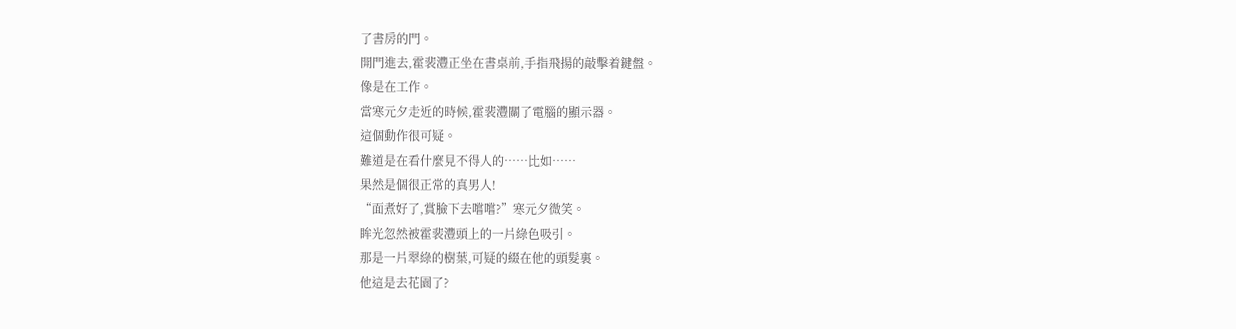了書房的門。
開門進去,霍裴灃正坐在書桌前,手指飛揚的敲擊着鍵盤。
像是在工作。
當寒元夕走近的時候,霍裴灃關了電腦的顯示器。
這個動作很可疑。
難道是在看什麼見不得人的……比如……
果然是個很正常的真男人!
“面煮好了,賞臉下去嚐嚐?”寒元夕微笑。
眸光忽然被霍裴灃頭上的一片綠色吸引。
那是一片翠綠的樹葉,可疑的綴在他的頭髮裏。
他這是去花園了?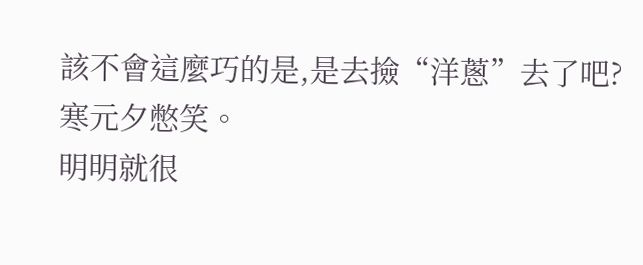該不會這麼巧的是,是去撿“洋蔥”去了吧?
寒元夕憋笑。
明明就很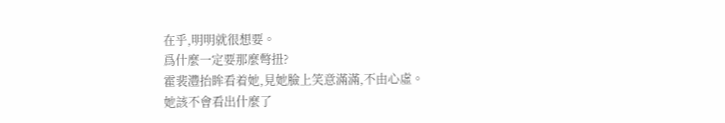在乎,明明就很想要。
爲什麼一定要那麼彆扭?
霍裴灃抬眸看着她,見她臉上笑意滿滿,不由心虛。
她該不會看出什麼了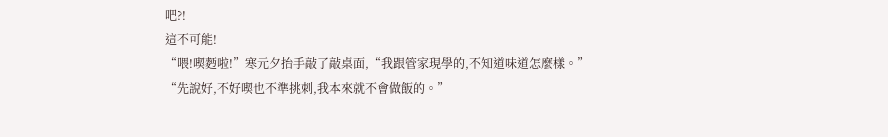吧?!
這不可能!
“喂!喫麪啦!”寒元夕抬手敲了敲桌面,“我跟管家現學的,不知道味道怎麼樣。”
“先說好,不好喫也不準挑刺,我本來就不會做飯的。”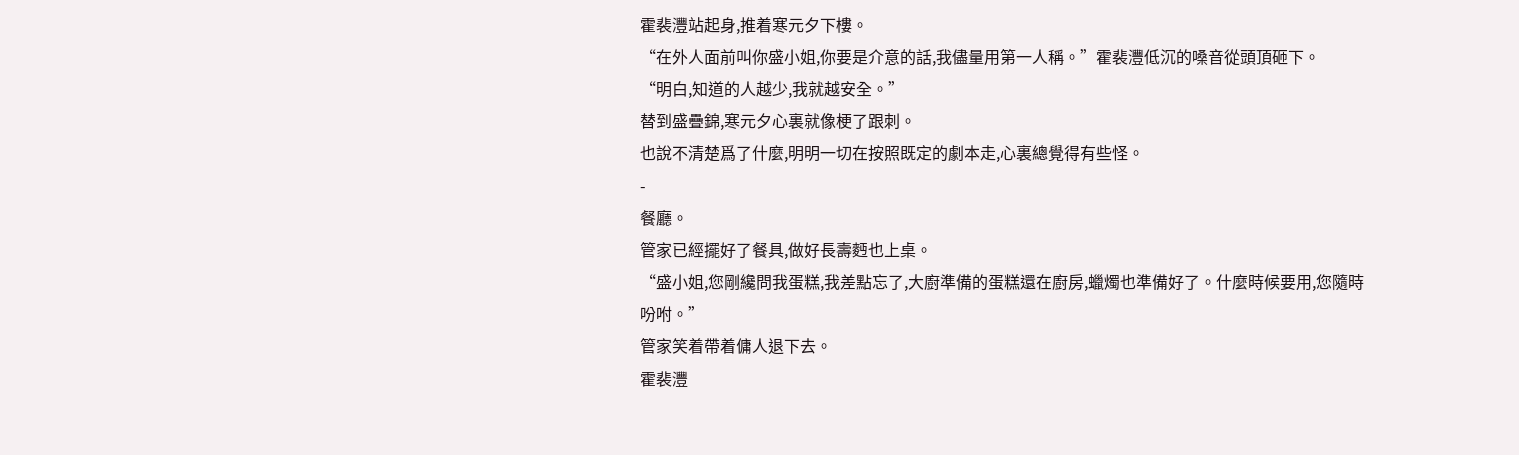霍裴灃站起身,推着寒元夕下樓。
“在外人面前叫你盛小姐,你要是介意的話,我儘量用第一人稱。”霍裴灃低沉的嗓音從頭頂砸下。
“明白,知道的人越少,我就越安全。”
替到盛疊錦,寒元夕心裏就像梗了跟刺。
也說不清楚爲了什麼,明明一切在按照既定的劇本走,心裏總覺得有些怪。
-
餐廳。
管家已經擺好了餐具,做好長壽麪也上桌。
“盛小姐,您剛纔問我蛋糕,我差點忘了,大廚準備的蛋糕還在廚房,蠟燭也準備好了。什麼時候要用,您隨時吩咐。”
管家笑着帶着傭人退下去。
霍裴灃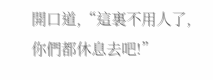開口道,“這裏不用人了,你們都休息去吧!”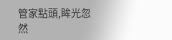管家點頭,眸光忽然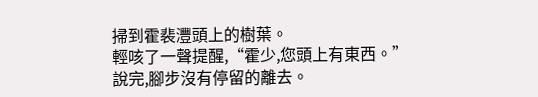掃到霍裴灃頭上的樹葉。
輕咳了一聲提醒,“霍少,您頭上有東西。”
說完,腳步沒有停留的離去。